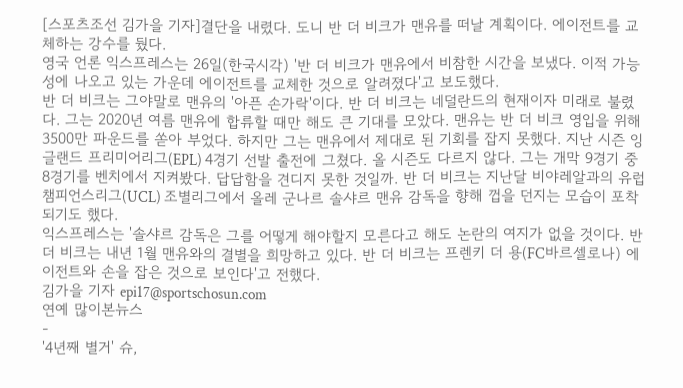[스포츠조선 김가을 기자]결단을 내렸다. 도니 반 더 비크가 맨유를 떠날 계획이다. 에이전트를 교체하는 강수를 뒀다.
영국 언론 익스프레스는 26일(한국시각) '반 더 비크가 맨유에서 비참한 시간을 보냈다. 이적 가능성에 나오고 있는 가운데 에이전트를 교체한 것으로 알려졌다'고 보도했다.
반 더 비크는 그야말로 맨유의 '아픈 손가락'이다. 반 더 비크는 네덜란드의 현재이자 미래로 불렸다. 그는 2020년 여름 맨유에 합류할 때만 해도 큰 기대를 모았다. 맨유는 반 더 비크 영입을 위해 3500만 파운드를 쏟아 부었다. 하지만 그는 맨유에서 제대로 된 기회를 잡지 못했다. 지난 시즌 잉글랜드 프리미어리그(EPL) 4경기 선발 출전에 그쳤다. 올 시즌도 다르지 않다. 그는 개막 9경기 중 8경기를 벤치에서 지켜봤다. 답답함을 견디지 못한 것일까. 반 더 비크는 지난달 비야레알과의 유럽챔피언스리그(UCL) 조별리그에서 올레 군나르 솔샤르 맨유 감독을 향해 껍을 던지는 모습이 포착되기도 했다.
익스프레스는 '솔샤르 감독은 그를 어떻게 해야할지 모른다고 해도 논란의 여지가 없을 것이다. 반 더 비크는 내년 1월 맨유와의 결별을 희망하고 있다. 반 더 비크는 프렌키 더 용(FC바르셀로나) 에이전트와 손을 잡은 것으로 보인다'고 전했다.
김가을 기자 epi17@sportschosun.com
연예 많이본뉴스
-
'4년째 별거' 슈,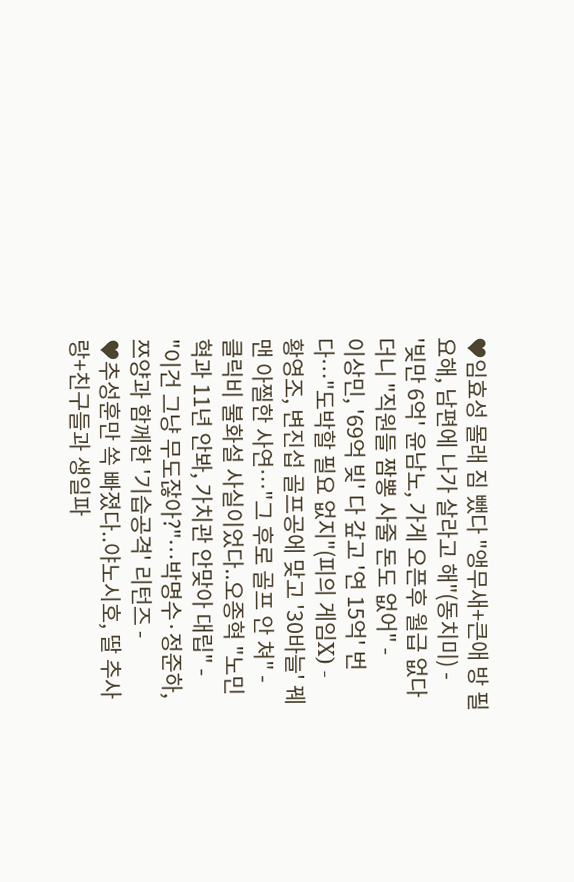♥임효성 몰래 짐 뺐다 "앵무새+큰애 방 필요해, 남편에 나가 살라고 해"(동치미) -
'빚만 6억' 윤남노, 가게 오픈후 월급 없다더니 "직원들 짬뽕 사줄 돈도 없어" -
이상민, '69억 빚' 다 갚고 '연 15억' 번다…"도박할 필요 없지"(피의 게임X) -
황영조, 변진섭 골프공에 맞고 '30바늘' 꿰맨 아찔한 사연…"그 후로 골프 안 쳐" -
클릭비 불화설 사실이었다..오종혁 "노민혁과 11년 안봐, 가치관 안맞아 대립" -
"이건 그냥 무도잖아?"…박명수·정준하, 쯔양과 함께한 '기습공격' 리턴즈 -
♥추성훈만 쏙 빠졌다..야노시호, 딸 추사랑+친구들과 생일파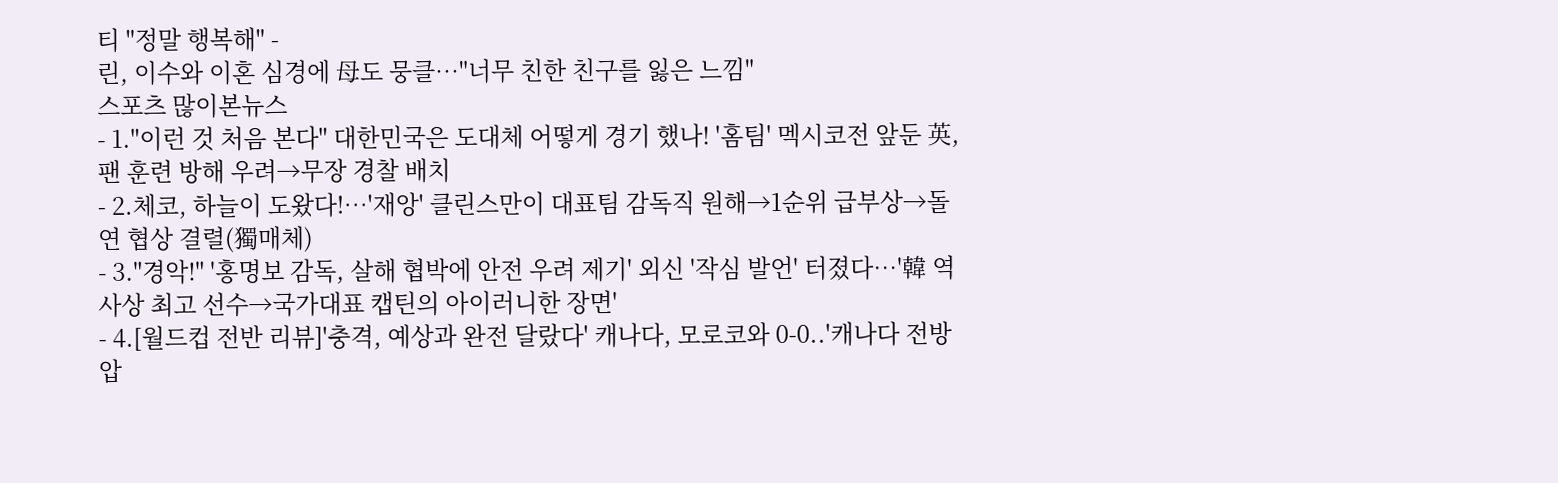티 "정말 행복해" -
린, 이수와 이혼 심경에 母도 뭉클…"너무 친한 친구를 잃은 느낌"
스포츠 많이본뉴스
- 1."이런 것 처음 본다" 대한민국은 도대체 어떻게 경기 했나! '홈팀' 멕시코전 앞둔 英, 팬 훈련 방해 우려→무장 경찰 배치
- 2.체코, 하늘이 도왔다!…'재앙' 클린스만이 대표팀 감독직 원해→1순위 급부상→돌연 협상 결렬(獨매체)
- 3."경악!" '홍명보 감독, 살해 협박에 안전 우려 제기' 외신 '작심 발언' 터졌다…'韓 역사상 최고 선수→국가대표 캡틴의 아이러니한 장면'
- 4.[월드컵 전반 리뷰]'충격, 예상과 완전 달랐다' 캐나다, 모로코와 0-0..'캐나다 전방 압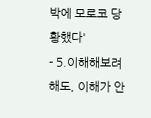박에 모로코 당황했다'
- 5.이해해보려 해도, 이해가 안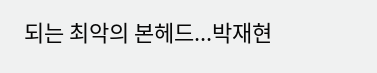되는 최악의 본헤드...박재현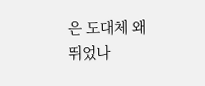은 도대체 왜 뛰었나